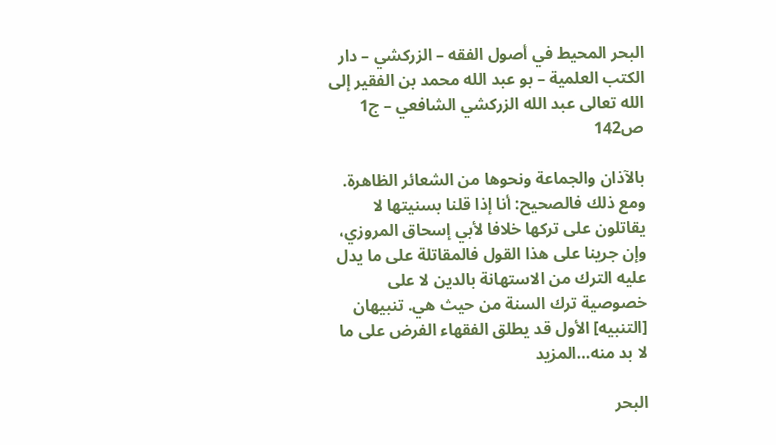البحر المحيط في أصول الفقه – الزركشي – دار الكتب العلمية – بو عبد الله محمد بن الفقير إلى الله تعالى عبد الله الزركشي الشافعي – ج1 ص142

بالآذان والجماعة ونحوها من الشعائر الظاهرة. ومع ذلك فالصحيح: أنا إذا قلنا بسنيتها لا يقاتلون على تركها خلافا لأبي إسحاق المروزي، وإن جرينا على هذا القول فالمقاتلة على ما يدل عليه الترك من الاستهانة بالدين لا على خصوصية ترك السنة من حيث هي. تنبيهان [التنبيه] الأول قد يطلق الفقهاء الفرض على ما لا بد منه…المزيد

البحر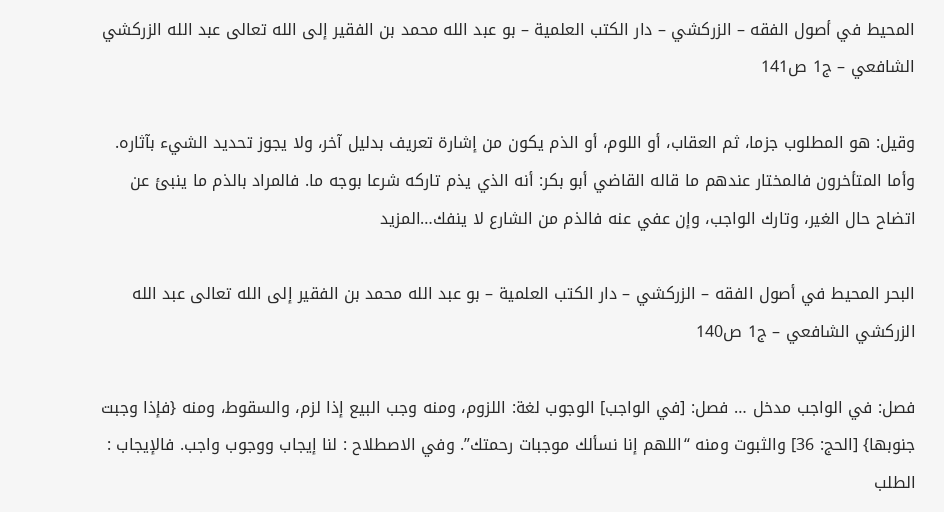المحيط في أصول الفقه – الزركشي – دار الكتب العلمية – بو عبد الله محمد بن الفقير إلى الله تعالى عبد الله الزركشي الشافعي – ج1 ص141

وقيل: هو المطلوب جزما، ثم العقاب، أو اللوم، أو الذم يكون من إشارة تعريف بدليل آخر، ولا يجوز تحديد الشيء بآثاره. وأما المتأخرون فالمختار عندهم ما قاله القاضي أبو بكر: أنه الذي يذم تاركه شرعا بوجه ما. فالمراد بالذم ما ينبئ عن اتضاح حال الغير، وتارك الواجب، وإن عفي عنه فالذم من الشارع لا ينفك…المزيد

البحر المحيط في أصول الفقه – الزركشي – دار الكتب العلمية – بو عبد الله محمد بن الفقير إلى الله تعالى عبد الله الزركشي الشافعي – ج1 ص140

فصل: في الواجب مدخل … فصل: [في الواجب] الوجوب لغة: اللزوم، ومنه وجب البيع إذا لزم، والسقوط، ومنه {فإذا وجبت جنوبها} [الحج: 36] والثبوت ومنه “اللهم إنا نسألك موجبات رحمتك”. وفي الاصطلاح : لنا إيجاب ووجوب واجب. فالإيجاب : الطلب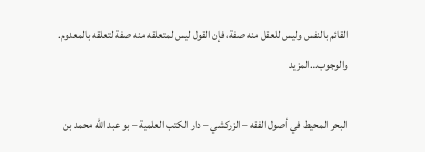القائم بالنفس وليس للعقل منه صفة، فإن القول ليس لمتعلقه منه صفة لتعلقه بالمعدوم. والوجوب…المزيد

البحر المحيط في أصول الفقه – الزركشي – دار الكتب العلمية – بو عبد الله محمد بن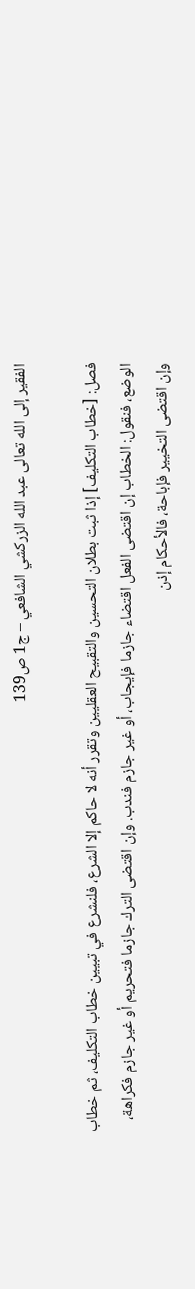الفقير إلى الله تعالى عبد الله الزركشي الشافعي – ج1 ص139

فصل: [خطاب التكليف] إذا ثبت بطلان التحسين والتقبيح العقليين وتقرر أنه لا حاكم إلا الشرع، فلنشرع في تبيين خطاب التكليف، ثم خطاب الوضع، فنقول: الخطاب إن اقتضى الفعل اقتضاء جازما فإيجاب، أو غير جازم فندب. وإن اقتضى الترك جازما فتحريم أو غير جازم فكراهة، وإن اقتضى التخيير فإباحة، فالأحكام إذن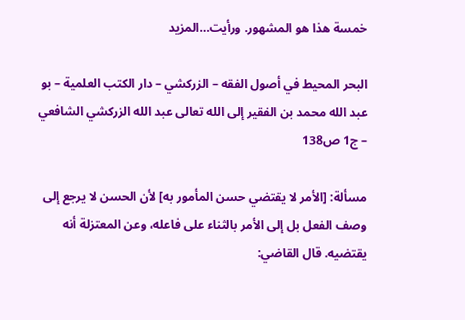خمسة هذا هو المشهور. ورأيت…المزيد

البحر المحيط في أصول الفقه – الزركشي – دار الكتب العلمية – بو عبد الله محمد بن الفقير إلى الله تعالى عبد الله الزركشي الشافعي – ج1 ص138

مسألة: [الأمر لا يقتضي حسن المأمور به] لأن الحسن لا يرجع إلى وصف الفعل بل إلى الأمر بالثناء على فاعله، وعن المعتزلة أنه يقتضيه. قال القاضي: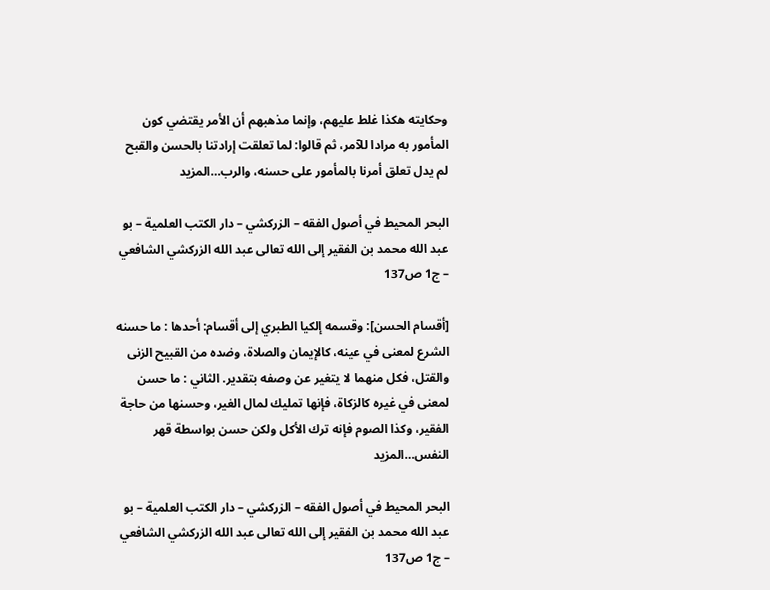وحكايته هكذا غلط عليهم، وإنما مذهبهم أن الأمر يقتضي كون المأمور به مرادا للآمر، ثم قالوا: لما تعلقت إرادتنا بالحسن والقبح لم يدل تعلق أمرنا بالمأمور على حسنه، والرب…المزيد

البحر المحيط في أصول الفقه – الزركشي – دار الكتب العلمية – بو عبد الله محمد بن الفقير إلى الله تعالى عبد الله الزركشي الشافعي – ج1 ص137

[أقسام الحسن]: وقسمه إلكيا الطبري إلى أقسام: أحدها : ما حسنه الشرع لمعنى في عينه، كالإيمان والصلاة، وضده من القبيح الزنى والقتل، فكل منهما لا يتغير عن وصفه بتقدير. الثاني : ما حسن لمعنى في غيره كالزكاة، فإنها تمليك لمال الغير، وحسنها من حاجة الفقير، وكذا الصوم فإنه ترك الأكل ولكن حسن بواسطة قهر النفس…المزيد

البحر المحيط في أصول الفقه – الزركشي – دار الكتب العلمية – بو عبد الله محمد بن الفقير إلى الله تعالى عبد الله الزركشي الشافعي – ج1 ص137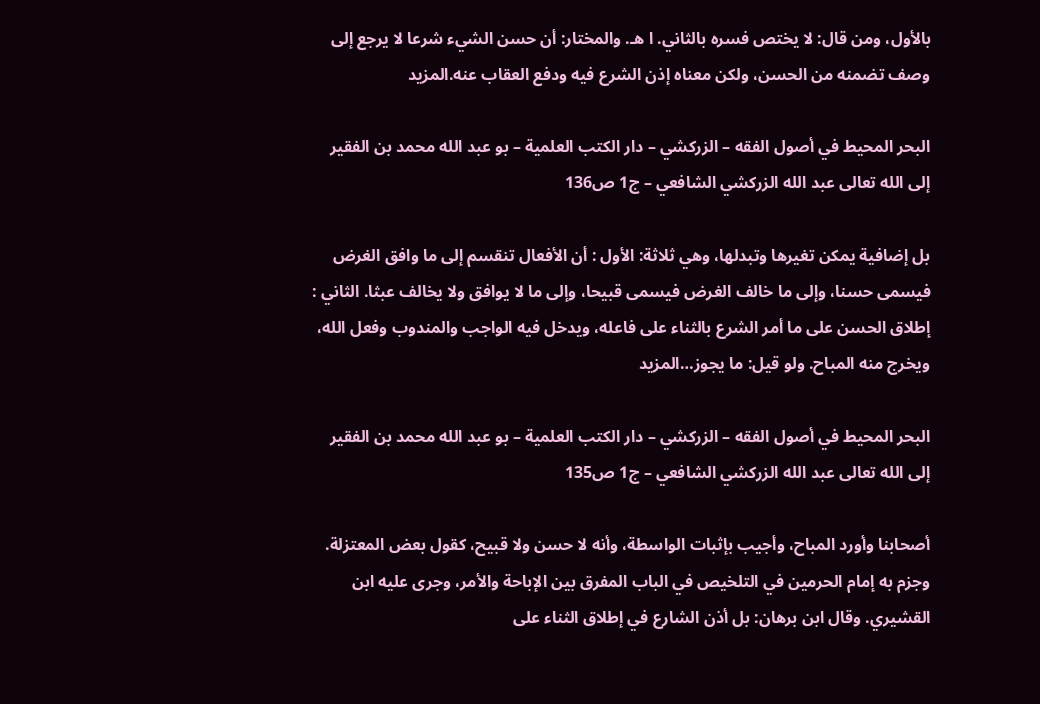بالأول، ومن قال: لا يختص فسره بالثاني. ا هـ. والمختار: أن حسن الشيء شرعا لا يرجع إلى وصف تضمنه من الحسن، ولكن معناه إذن الشرع فيه ودفع العقاب عنه.المزيد

البحر المحيط في أصول الفقه – الزركشي – دار الكتب العلمية – بو عبد الله محمد بن الفقير إلى الله تعالى عبد الله الزركشي الشافعي – ج1 ص136

بل إضافية يمكن تغيرها وتبدلها، وهي ثلاثة: الأول : أن الأفعال تنقسم إلى ما وافق الغرض فيسمى حسنا، وإلى ما خالف الغرض فيسمى قبيحا، وإلى ما لا يوافق ولا يخالف عبثا. الثاني : إطلاق الحسن على ما أمر الشرع بالثناء على فاعله، ويدخل فيه الواجب والمندوب وفعل الله، ويخرج منه المباح. ولو قيل: ما يجوز…المزيد

البحر المحيط في أصول الفقه – الزركشي – دار الكتب العلمية – بو عبد الله محمد بن الفقير إلى الله تعالى عبد الله الزركشي الشافعي – ج1 ص135

أصحابنا وأورد المباح، وأجيب بإثبات الواسطة، وأنه لا حسن ولا قبيح، كقول بعض المعتزلة. وجزم به إمام الحرمين في التلخيص في الباب المفرق بين الإباحة والأمر، وجرى عليه ابن القشيري. وقال ابن برهان: بل أذن الشارع في إطلاق الثناء على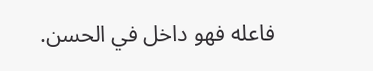فاعله فهو داخل في الحسن.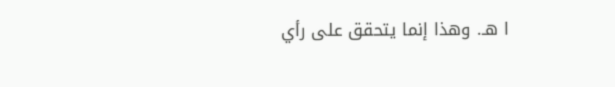ا هـ. وهذا إنما يتحقق على رأي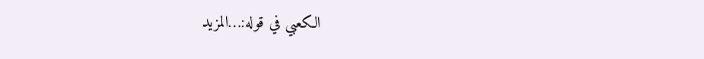الكعبي في قوله:…المزيد